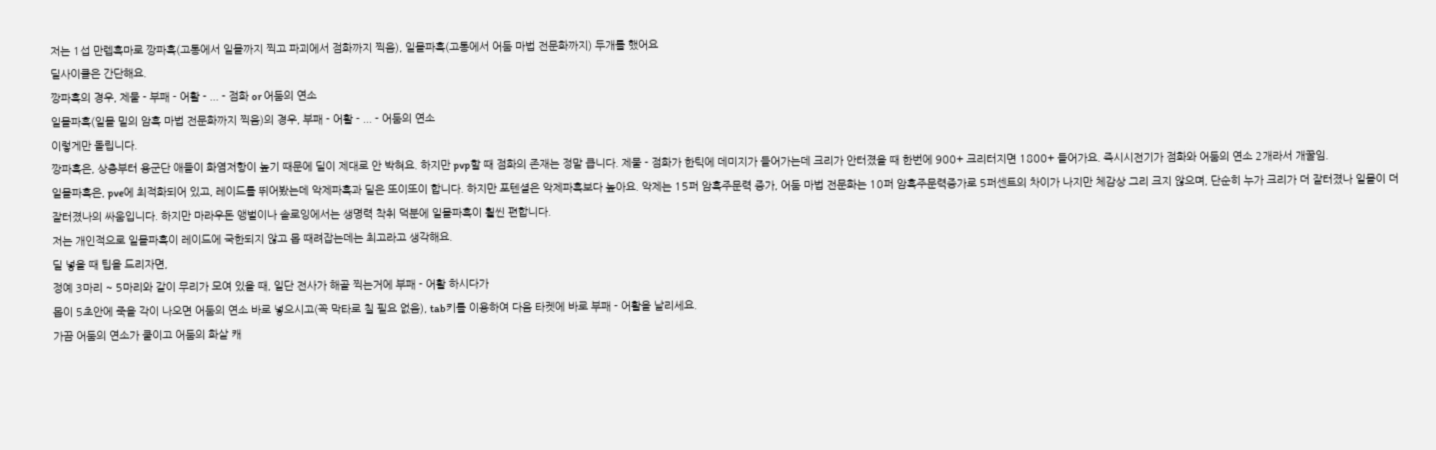저는 1섭 만렙흑마로 깡파흑(고통에서 일몰까지 찍고 파괴에서 점화까지 찍음), 일몰파흑(고통에서 어둠 마법 전문화까지) 두개를 했어요
딜사이클은 간단해요.
깡파흑의 경우, 제물 - 부패 - 어활 - ... - 점화 or 어둠의 연소
일몰파흑(일몰 밑의 암흑 마법 전문화까지 찍음)의 경우, 부패 - 어활 - ... - 어둠의 연소
이렇게만 돌립니다.
깡파흑은, 상층부터 용군단 애들이 화염저항이 높기 때문에 딜이 제대로 안 박혀요. 하지만 pvp할 때 점화의 존재는 정말 큽니다. 제물 - 점화가 한틱에 데미지가 들어가는데 크리가 안터졌을 때 한번에 900+ 크리터지면 1800+ 들어가요. 즉시시전기가 점화와 어둠의 연소 2개라서 개꿀임.
일몰파흑은, pve에 최적화되어 있고, 레이드를 뛰어봤는데 악제파흑과 딜은 또이또이 합니다. 하지만 포텐셜은 악제파흑보다 높아요. 악제는 15퍼 암흑주문력 증가, 어둠 마법 전문화는 10퍼 암흑주문력증가로 5퍼센트의 차이가 나지만 체감상 그리 크지 않으며, 단순히 누가 크리가 더 잘터졌나 일몰이 더 잘터졌나의 싸움입니다. 하지만 마라우돈 앵벌이나 솔로잉에서는 생명력 착취 덕분에 일몰파흑이 훨씬 편합니다.
저는 개인적으로 일몰파흑이 레이드에 국한되지 않고 몹 때려잡는데는 최고라고 생각해요.
딜 넣을 때 팁을 드리자면,
정예 3마리 ~ 5마리와 같이 무리가 모여 있을 때, 일단 전사가 해골 찍는거에 부패 - 어활 하시다가
몹이 5초안에 죽을 각이 나오면 어둠의 연소 바로 넣으시고(꼭 막타로 칠 필요 없음), tab키를 이용하여 다음 타켓에 바로 부패 - 어활을 날리세요.
가끔 어둠의 연소가 쿨이고 어둠의 화살 캐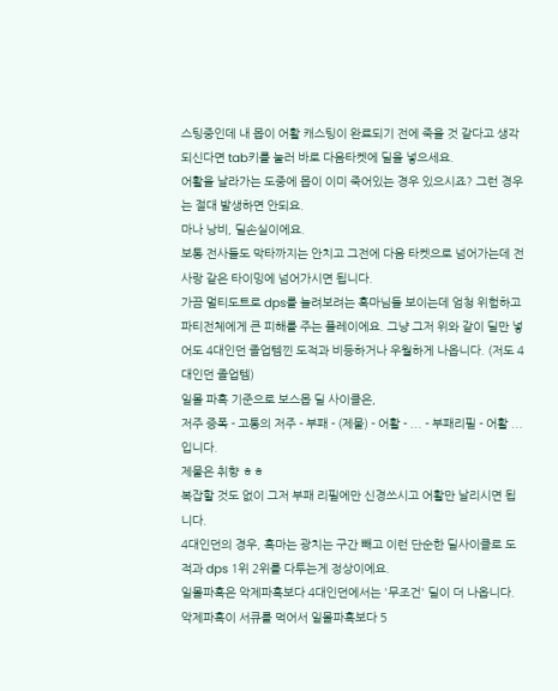스팅중인데 내 몹이 어활 캐스팅이 완료되기 전에 죽을 것 같다고 생각되신다면 tab키를 눌러 바로 다음타켓에 딜을 넣으세요.
어활을 날라가는 도중에 몹이 이미 죽어있는 경우 있으시죠? 그런 경우는 절대 발생하면 안되요.
마나 낭비, 딜손실이에요.
보통 전사들도 막타까지는 안치고 그전에 다음 타켓으로 넘어가는데 전사랑 같은 타이밍에 넘어가시면 됩니다.
가끔 멀티도트로 dps를 늘려보려는 흑마님들 보이는데 엄청 위험하고 파티전체에게 큰 피해를 주는 플레이에요. 그냥 그저 위와 같이 딜만 넣어도 4대인던 졸업템낀 도적과 비등하거나 우월하게 나옵니다. (저도 4대인던 졸업템)
일몰 파흑 기준으로 보스몹 딜 사이클은,
저주 증폭 - 고통의 저주 - 부패 - (제물) - 어활 - ... - 부패리필 - 어활 ... 입니다.
제물은 취향 ㅎㅎ
복잡할 것도 없이 그저 부패 리필에만 신경쓰시고 어활만 날리시면 됩니다.
4대인던의 경우, 흑마는 광치는 구간 빼고 이런 단순한 딜사이클로 도적과 dps 1위 2위를 다투는게 정상이에요.
일몰파흑은 악제파흑보다 4대인던에서는 '무조건' 딜이 더 나옵니다.
악제파흑이 서큐를 먹어서 일몰파흑보다 5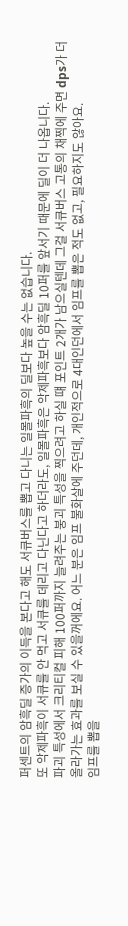퍼센트의 암흑딜 증가의 이득을 본다고 해도 서큐버스를 뽑고 다니는 일몰파흑의 딜보다 높을 수는 없습니다.
또 악제파흑이 서큐를 안 먹고 서큐를 데리고 다닌다고 하더라도, 일몰파흑은 악제파흑보다 암흑딜 10퍼를 앞서기 때문에 딜이 더 나옵니다.
파괴 특성에서 크리티컬 피해 100퍼까지 늘려주는 붕괴 특성을 찍으려고 하실 떄 포인트 2개가 남으실텐데 그걸 서큐버스 고통의 채찍에 주면 dps가 더 올라가는 효과를 보실 수 있을꺼에요. 어느 분은 임프 불화살에 주던데, 개인적으로 4대인던에서 임프를 뽑은 적도 없고, 필요하지도 않아요.
임프를 뽑을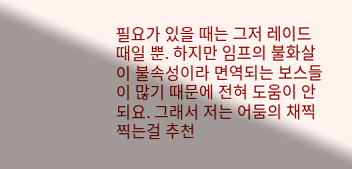필요가 있을 때는 그저 레이드 때일 뿐. 하지만 임프의 불화살이 불속성이라 면역되는 보스들이 많기 때문에 전혀 도움이 안되요. 그래서 저는 어둠의 채찍 찍는걸 추천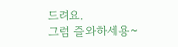드려요.
그럼 즐와하세용~